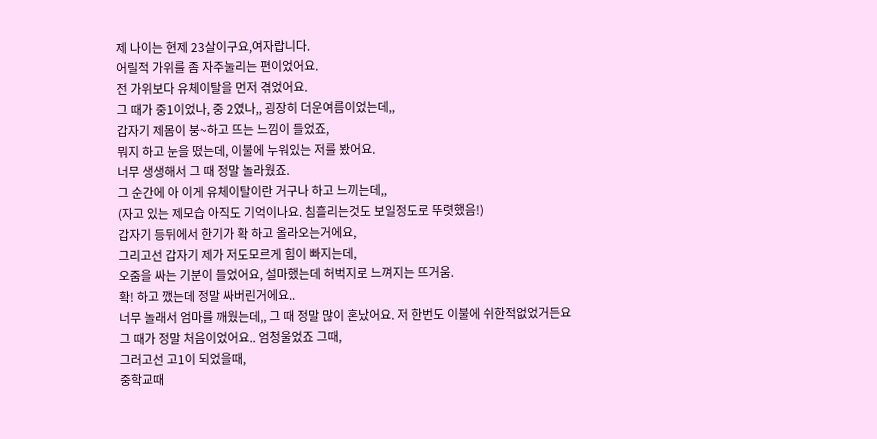제 나이는 현제 23살이구요,여자랍니다.
어릴적 가위를 좀 자주눌리는 편이었어요.
전 가위보다 유체이탈을 먼저 겪었어요.
그 때가 중1이었나, 중 2였나,, 굉장히 더운여름이었는데,,
갑자기 제몸이 붕~하고 뜨는 느낌이 들었죠,
뭐지 하고 눈을 떴는데, 이불에 누워있는 저를 봤어요.
너무 생생해서 그 때 정말 놀라웠죠.
그 순간에 아 이게 유체이탈이란 거구나 하고 느끼는데,,
(자고 있는 제모습 아직도 기억이나요. 침흘리는것도 보일정도로 뚜렷했음!)
갑자기 등뒤에서 한기가 확 하고 올라오는거에요,
그리고선 갑자기 제가 저도모르게 힘이 빠지는데,
오줌을 싸는 기분이 들었어요, 설마했는데 허벅지로 느껴지는 뜨거움.
확! 하고 깼는데 정말 싸버린거에요..
너무 놀래서 엄마를 깨웠는데,, 그 때 정말 많이 혼났어요. 저 한번도 이불에 쉬한적없었거든요
그 때가 정말 처음이었어요.. 엄청울었죠 그때,
그러고선 고1이 되었을때,
중학교때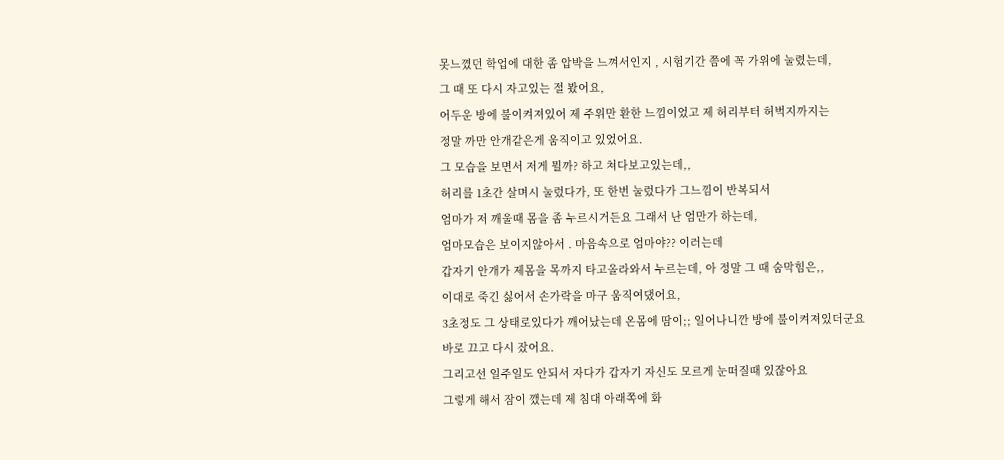못느꼈던 학업에 대한 좀 압박을 느껴서인지 , 시험기간 쯤에 꼭 가위에 눌렸는데,
그 때 또 다시 자고있는 절 봤어요,
어두운 방에 불이켜져있어 제 주위만 환한 느낌이었고 제 허리부터 허벅지까지는
정말 까만 안개같은게 움직이고 있었어요.
그 모습을 보면서 저게 뭘까? 하고 쳐다보고있는데,,
허리를 1초간 살며시 눌렀다가, 또 한번 눌렀다가 그느낌이 반복되서
엄마가 저 깨울때 몸을 좀 누르시거든요 그래서 난 엄만가 하는데,
엄마모습은 보이지않아서 . 마음속으로 엄마야?? 이러는데
갑자기 안개가 제몸을 목까지 타고올라와서 누르는데, 아 정말 그 때 숨막힘은,,
이대로 죽긴 싫어서 손가락을 마구 움직여댔어요,
3초정도 그 상태로있다가 깨어났는데 온몸에 땀이;; 일어나니깐 방에 불이켜져있더군요
바로 끄고 다시 잤어요.
그리고선 일주일도 안되서 자다가 갑자기 자신도 모르게 눈떠질때 있잖아요
그렇게 해서 잠이 깼는데 제 침대 아래쪽에 화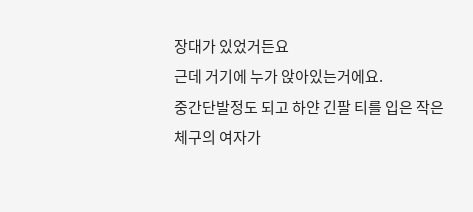장대가 있었거든요
근데 거기에 누가 앉아있는거에요.
중간단발정도 되고 하얀 긴팔 티를 입은 작은 체구의 여자가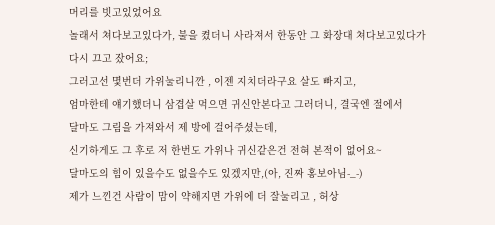머리를 빗고있었어요
놀래서 쳐다보고있다가, 불을 켰더니 사라져서 한동안 그 화장대 쳐다보고있다가
다시 끄고 잤어요;
그러고선 몇번더 가위눌리니깐 , 이젠 지치더라구요 살도 빠지고,
엄마한테 얘기했더니 삼겹살 먹으면 귀신안본다고 그러더니, 결국엔 절에서
달마도 그림을 가져와서 제 방에 걸어주셨는데,
신기하게도 그 후로 저 한번도 가위나 귀신같은건 전혀 본적이 없어요~
달마도의 힘이 있을수도 없을수도 있겠지만,(아, 진짜 홍보아님-_-)
제가 느낀건 사람이 맘이 약해지면 가위에 더 잘눌리고 , 허상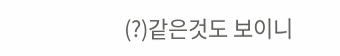(?)같은것도 보이니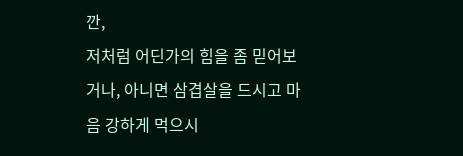깐,
저처럼 어딘가의 힘을 좀 믿어보거나, 아니면 삼겹살을 드시고 마음 강하게 먹으시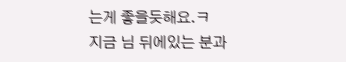는게 좋을듯해요.ㅋ
지금 님 뒤에있는 분과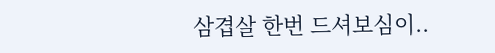삼겹살 한번 드셔보심이..